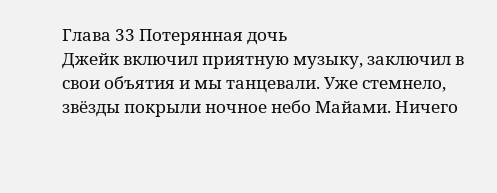Глава 33 Потерянная дочь
Джейк включил приятную музыку, заключил в свои объятия и мы танцевали. Уже стемнело, звёзды покрыли ночное небо Майами. Ничего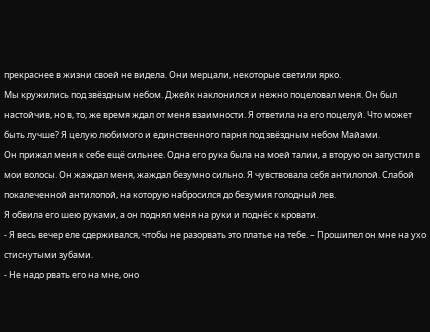прекраснее в жизни своей не видела. Они мерцали, некоторые светили ярко.
Мы кружились под звёздным небом. Джейк наклонился и нежно поцеловал меня. Он был настойчив, но в, то, же время ждал от меня взаимности. Я ответила на его поцелуй. Что может быть лучше? Я целую любимого и единственного парня под звёздным небом Майами.
Он прижал меня к себе ещё сильнее. Одна его рука была на моей талии, а вторую он запустил в мои волосы. Он жаждал меня, жаждал безумно сильно. Я чувствовала себя антилопой. Слабой покалеченной антилопой, на которую набросился до безумия голодный лев.
Я обвила его шею руками, а он поднял меня на руки и поднёс к кровати.
- Я весь вечер еле сдерживался, чтобы не разорвать это платье на тебе. – Прошипел он мне на ухо стиснутыми зубами.
- Не надо рвать его на мне, оно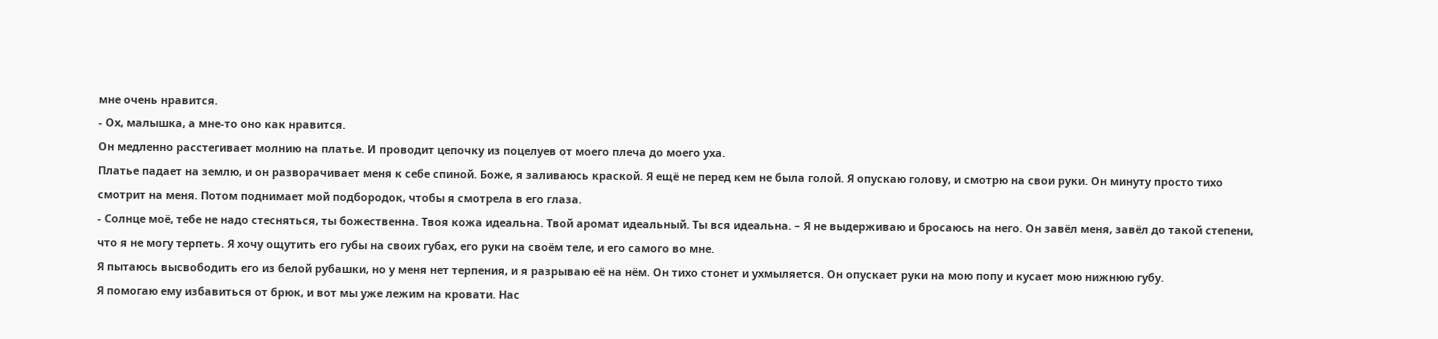мне очень нравится.
- Ох, малышка, а мне-то оно как нравится.
Он медленно расстегивает молнию на платье. И проводит цепочку из поцелуев от моего плеча до моего уха.
Платье падает на землю, и он разворачивает меня к себе спиной. Боже, я заливаюсь краской. Я ещё не перед кем не была голой. Я опускаю голову, и смотрю на свои руки. Он минуту просто тихо смотрит на меня. Потом поднимает мой подбородок, чтобы я смотрела в его глаза.
- Солнце моё, тебе не надо стесняться, ты божественна. Твоя кожа идеальна. Твой аромат идеальный. Ты вся идеальна. – Я не выдерживаю и бросаюсь на него. Он завёл меня, завёл до такой степени, что я не могу терпеть. Я хочу ощутить его губы на своих губах, его руки на своём теле, и его самого во мне.
Я пытаюсь высвободить его из белой рубашки, но у меня нет терпения, и я разрываю её на нём. Он тихо стонет и ухмыляется. Он опускает руки на мою попу и кусает мою нижнюю губу.
Я помогаю ему избавиться от брюк, и вот мы уже лежим на кровати. Нас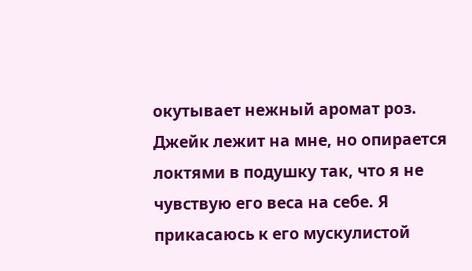окутывает нежный аромат роз. Джейк лежит на мне, но опирается локтями в подушку так, что я не чувствую его веса на себе. Я прикасаюсь к его мускулистой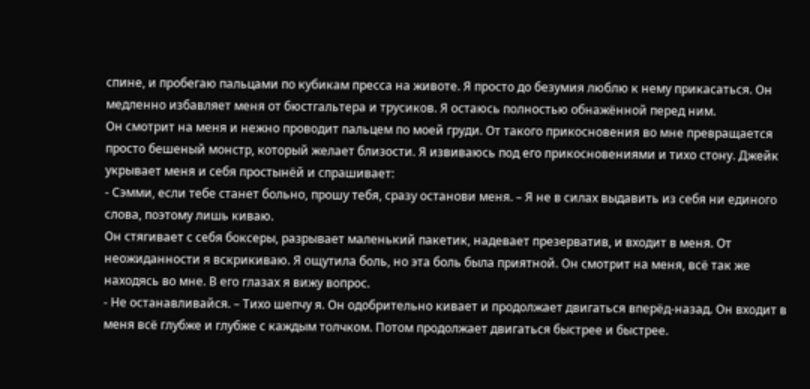спине, и пробегаю пальцами по кубикам пресса на животе. Я просто до безумия люблю к нему прикасаться. Он медленно избавляет меня от бюстгальтера и трусиков. Я остаюсь полностью обнажённой перед ним.
Он смотрит на меня и нежно проводит пальцем по моей груди. От такого прикосновения во мне превращается просто бешеный монстр, который желает близости. Я извиваюсь под его прикосновениями и тихо стону. Джейк укрывает меня и себя простынёй и спрашивает:
- Сэмми, если тебе станет больно, прошу тебя, сразу останови меня. – Я не в силах выдавить из себя ни единого слова, поэтому лишь киваю.
Он стягивает с себя боксеры, разрывает маленький пакетик, надевает презерватив, и входит в меня. От неожиданности я вскрикиваю. Я ощутила боль, но эта боль была приятной. Он смотрит на меня, всё так же находясь во мне. В его глазах я вижу вопрос.
- Не останавливайся. – Тихо шепчу я. Он одобрительно кивает и продолжает двигаться вперёд-назад. Он входит в меня всё глубже и глубже с каждым толчком. Потом продолжает двигаться быстрее и быстрее.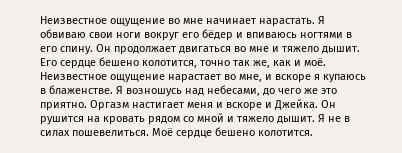Неизвестное ощущение во мне начинает нарастать. Я обвиваю свои ноги вокруг его бёдер и впиваюсь ногтями в его спину. Он продолжает двигаться во мне и тяжело дышит. Его сердце бешено колотится, точно так же, как и моё. Неизвестное ощущение нарастает во мне, и вскоре я купаюсь в блаженстве. Я возношусь над небесами, до чего же это приятно. Оргазм настигает меня и вскоре и Джейка. Он рушится на кровать рядом со мной и тяжело дышит. Я не в силах пошевелиться. Моё сердце бешено колотится.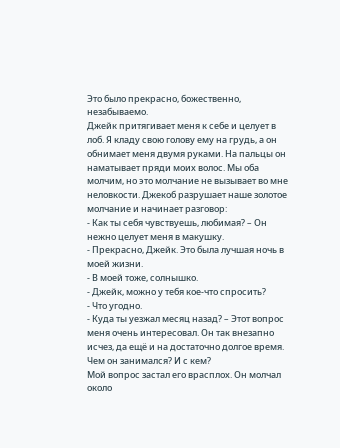Это было прекрасно, божественно, незабываемо.
Джейк притягивает меня к себе и целует в лоб. Я кладу свою голову ему на грудь, а он обнимает меня двумя руками. На пальцы он наматывает пряди моих волос. Мы оба молчим, но это молчание не вызывает во мне неловкости. Джекоб разрушает наше золотое молчание и начинает разговор:
- Как ты себя чувствуешь, любимая? – Он нежно целует меня в макушку.
- Прекрасно, Джейк. Это была лучшая ночь в моей жизни.
- В моей тоже, солнышко.
- Джейк, можно у тебя кое-что спросить?
- Что угодно.
- Куда ты уезжал месяц назад? – Этот вопрос меня очень интересовал. Он так внезапно исчез, да ещё и на достаточно долгое время. Чем он занимался? И с кем?
Мой вопрос застал его врасплох. Он молчал около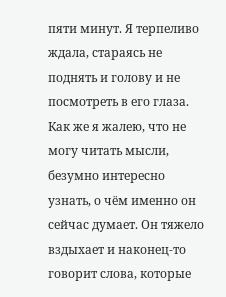пяти минут. Я терпеливо ждала, стараясь не поднять и голову и не посмотреть в его глаза. Как же я жалею, что не могу читать мысли, безумно интересно узнать, о чём именно он сейчас думает. Он тяжело вздыхает и наконец-то говорит слова, которые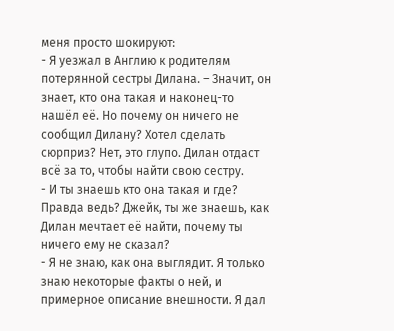меня просто шокируют:
- Я уезжал в Англию к родителям потерянной сестры Дилана. – Значит, он знает, кто она такая и наконец-то нашёл её. Но почему он ничего не сообщил Дилану? Хотел сделать сюрприз? Нет, это глупо. Дилан отдаст всё за то, чтобы найти свою сестру.
- И ты знаешь кто она такая и где? Правда ведь? Джейк, ты же знаешь, как Дилан мечтает её найти, почему ты ничего ему не сказал?
- Я не знаю, как она выглядит. Я только знаю некоторые факты о ней, и примерное описание внешности. Я дал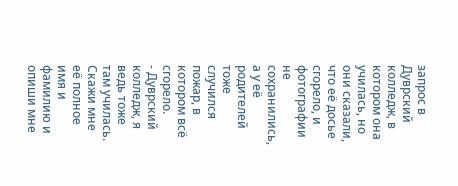запрос в Дуврский колледж, в котором она училась, но они сказали, что её досье сгорело, и фотографии не сохранились, а у её родителей тоже случился пожар, в котором всё сгорело.
- Дуврский колледж, я ведь тоже там училась. Скажи мне её полное имя и фамилию и опиши мне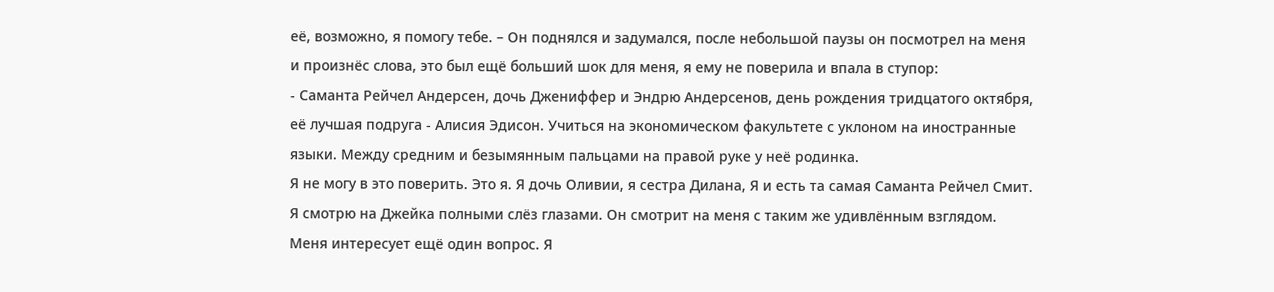её, возможно, я помогу тебе. – Он поднялся и задумался, после небольшой паузы он посмотрел на меня и произнёс слова, это был ещё больший шок для меня, я ему не поверила и впала в ступор:
- Саманта Рейчел Андерсен, дочь Джениффер и Эндрю Андерсенов, день рождения тридцатого октября, её лучшая подруга - Алисия Эдисон. Учиться на экономическом факультете с уклоном на иностранные языки. Между средним и безымянным пальцами на правой руке у неё родинка.
Я не могу в это поверить. Это я. Я дочь Оливии, я сестра Дилана, Я и есть та самая Саманта Рейчел Смит.
Я смотрю на Джейка полными слёз глазами. Он смотрит на меня с таким же удивлённым взглядом. Меня интересует ещё один вопрос. Я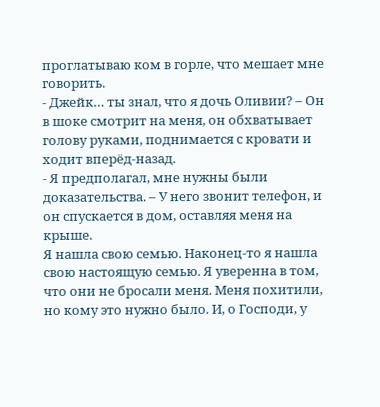проглатываю ком в горле, что мешает мне говорить.
- Джейк… ты знал, что я дочь Оливии? – Он в шоке смотрит на меня, он обхватывает голову руками, поднимается с кровати и ходит вперёд-назад.
- Я предполагал, мне нужны были доказательства. – У него звонит телефон, и он спускается в дом, оставляя меня на крыше.
Я нашла свою семью. Наконец-то я нашла свою настоящую семью. Я уверенна в том, что они не бросали меня. Меня похитили, но кому это нужно было. И, о Господи, у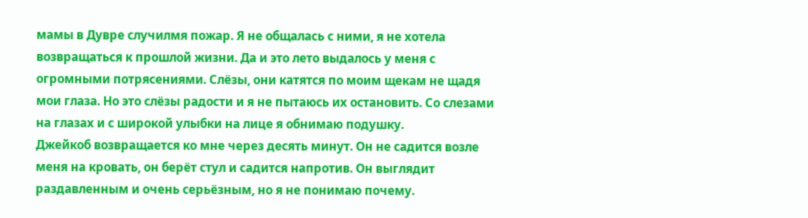мамы в Дувре случилмя пожар. Я не общалась с ними, я не хотела возвращаться к прошлой жизни. Да и это лето выдалось у меня с огромными потрясениями. Слёзы, они катятся по моим щекам не щадя мои глаза. Но это слёзы радости и я не пытаюсь их остановить. Со слезами на глазах и с широкой улыбки на лице я обнимаю подушку.
Джейкоб возвращается ко мне через десять минут. Он не садится возле меня на кровать, он берёт стул и садится напротив. Он выглядит раздавленным и очень серьёзным, но я не понимаю почему.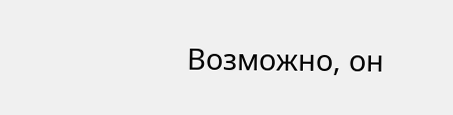Возможно, он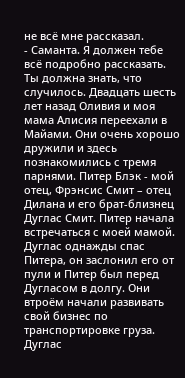не всё мне рассказал.
- Саманта. Я должен тебе всё подробно рассказать. Ты должна знать, что случилось. Двадцать шесть лет назад Оливия и моя мама Алисия переехали в Майами. Они очень хорошо дружили и здесь познакомились с тремя парнями. Питер Блэк - мой отец, Фрэнсис Смит – отец Дилана и его брат-близнец Дуглас Смит. Питер начала встречаться с моей мамой. Дуглас однажды спас Питера, он заслонил его от пули и Питер был перед Дугласом в долгу. Они втроём начали развивать свой бизнес по транспортировке груза. Дуглас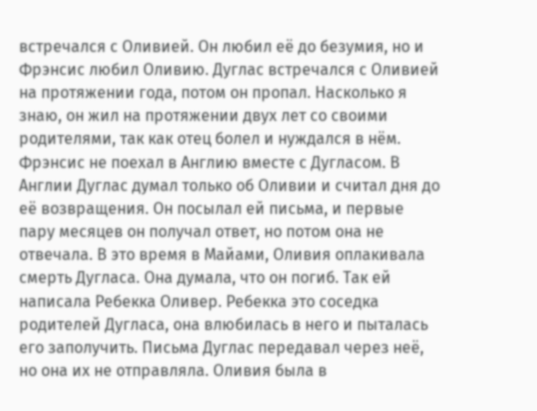встречался с Оливией. Он любил её до безумия, но и Фрэнсис любил Оливию. Дуглас встречался с Оливией на протяжении года, потом он пропал. Насколько я знаю, он жил на протяжении двух лет со своими родителями, так как отец болел и нуждался в нём. Фрэнсис не поехал в Англию вместе с Дугласом. В Англии Дуглас думал только об Оливии и считал дня до её возвращения. Он посылал ей письма, и первые пару месяцев он получал ответ, но потом она не отвечала. В это время в Майами, Оливия оплакивала смерть Дугласа. Она думала, что он погиб. Так ей написала Ребекка Оливер. Ребекка это соседка родителей Дугласа, она влюбилась в него и пыталась его заполучить. Письма Дуглас передавал через неё, но она их не отправляла. Оливия была в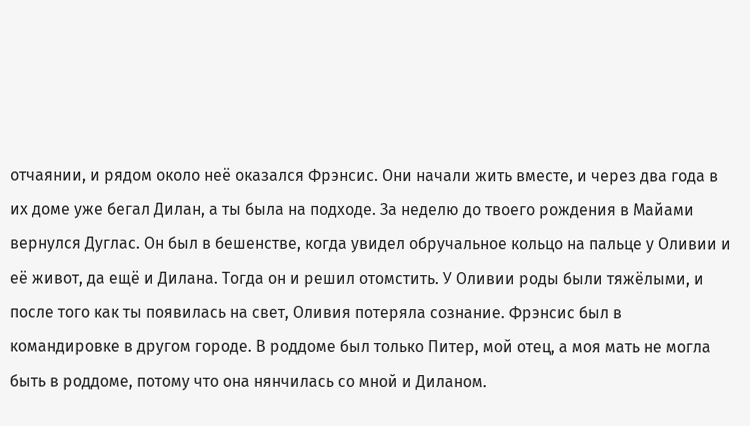отчаянии, и рядом около неё оказался Фрэнсис. Они начали жить вместе, и через два года в их доме уже бегал Дилан, а ты была на подходе. За неделю до твоего рождения в Майами вернулся Дуглас. Он был в бешенстве, когда увидел обручальное кольцо на пальце у Оливии и её живот, да ещё и Дилана. Тогда он и решил отомстить. У Оливии роды были тяжёлыми, и после того как ты появилась на свет, Оливия потеряла сознание. Фрэнсис был в командировке в другом городе. В роддоме был только Питер, мой отец, а моя мать не могла быть в роддоме, потому что она нянчилась со мной и Диланом.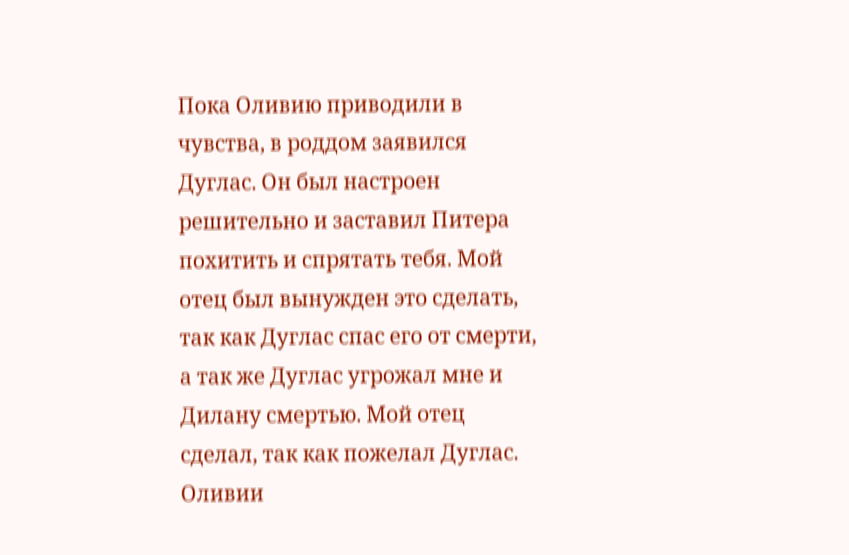Пока Оливию приводили в чувства, в роддом заявился Дуглас. Он был настроен решительно и заставил Питера похитить и спрятать тебя. Мой отец был вынужден это сделать, так как Дуглас спас его от смерти, а так же Дуглас угрожал мне и Дилану смертью. Мой отец сделал, так как пожелал Дуглас. Оливии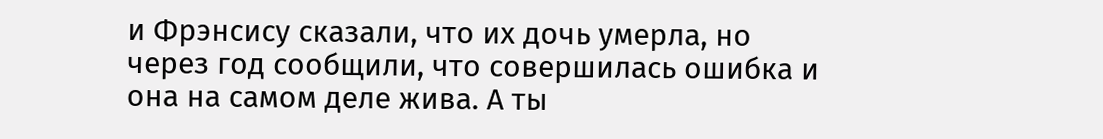и Фрэнсису сказали, что их дочь умерла, но через год сообщили, что совершилась ошибка и она на самом деле жива. А ты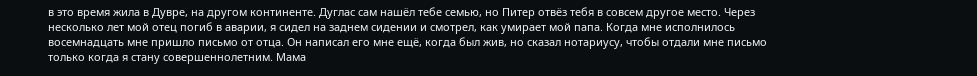в это время жила в Дувре, на другом континенте. Дуглас сам нашёл тебе семью, но Питер отвёз тебя в совсем другое место. Через несколько лет мой отец погиб в аварии, я сидел на заднем сидении и смотрел, как умирает мой папа. Когда мне исполнилось восемнадцать мне пришло письмо от отца. Он написал его мне ещё, когда был жив, но сказал нотариусу, чтобы отдали мне письмо только когда я стану совершеннолетним. Мама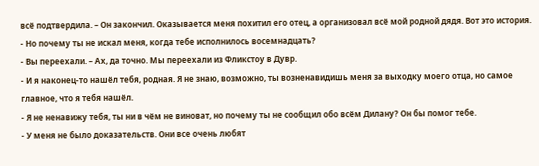всё подтвердила. – Он закончил. Оказывается меня похитил его отец, а организовал всё мой родной дядя. Вот это история.
- Но почему ты не искал меня, когда тебе исполнилось восемнадцать?
- Вы переехали. – Ах, да точно. Мы переехали из Фликстоу в Дувр.
- И я наконец-то нашёл тебя, родная. Я не знаю, возможно, ты возненавидишь меня за выходку моего отца, но самое главное, что я тебя нашёл.
- Я не ненавижу тебя, ты ни в чём не виноват, но почему ты не сообщил обо всём Дилану? Он бы помог тебе.
- У меня не было доказательств. Они все очень любят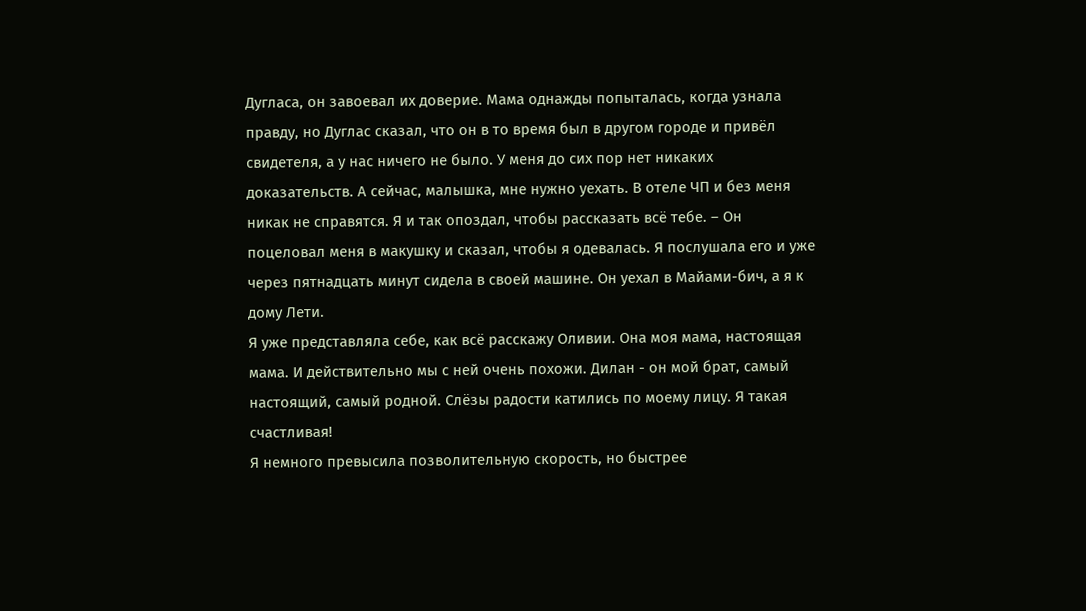Дугласа, он завоевал их доверие. Мама однажды попыталась, когда узнала правду, но Дуглас сказал, что он в то время был в другом городе и привёл свидетеля, а у нас ничего не было. У меня до сих пор нет никаких доказательств. А сейчас, малышка, мне нужно уехать. В отеле ЧП и без меня никак не справятся. Я и так опоздал, чтобы рассказать всё тебе. – Он поцеловал меня в макушку и сказал, чтобы я одевалась. Я послушала его и уже через пятнадцать минут сидела в своей машине. Он уехал в Майами-бич, а я к дому Лети.
Я уже представляла себе, как всё расскажу Оливии. Она моя мама, настоящая мама. И действительно мы с ней очень похожи. Дилан - он мой брат, самый настоящий, самый родной. Слёзы радости катились по моему лицу. Я такая счастливая!
Я немного превысила позволительную скорость, но быстрее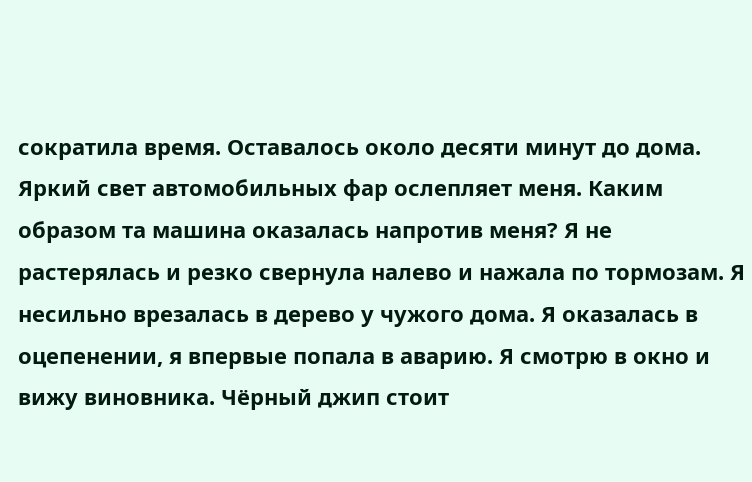сократила время. Оставалось около десяти минут до дома.
Яркий свет автомобильных фар ослепляет меня. Каким образом та машина оказалась напротив меня? Я не растерялась и резко свернула налево и нажала по тормозам. Я несильно врезалась в дерево у чужого дома. Я оказалась в оцепенении, я впервые попала в аварию. Я смотрю в окно и вижу виновника. Чёрный джип стоит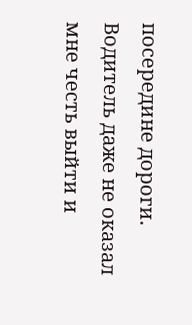посередине дороги. Водитель даже не оказал мне честь выйти и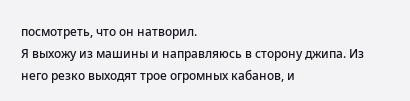посмотреть, что он натворил.
Я выхожу из машины и направляюсь в сторону джипа. Из него резко выходят трое огромных кабанов, и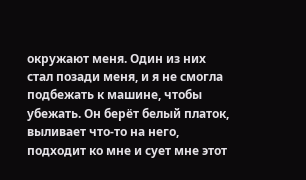окружают меня. Один из них стал позади меня, и я не смогла подбежать к машине, чтобы убежать. Он берёт белый платок, выливает что-то на него, подходит ко мне и сует мне этот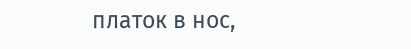платок в нос,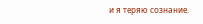и я теряю сознание.